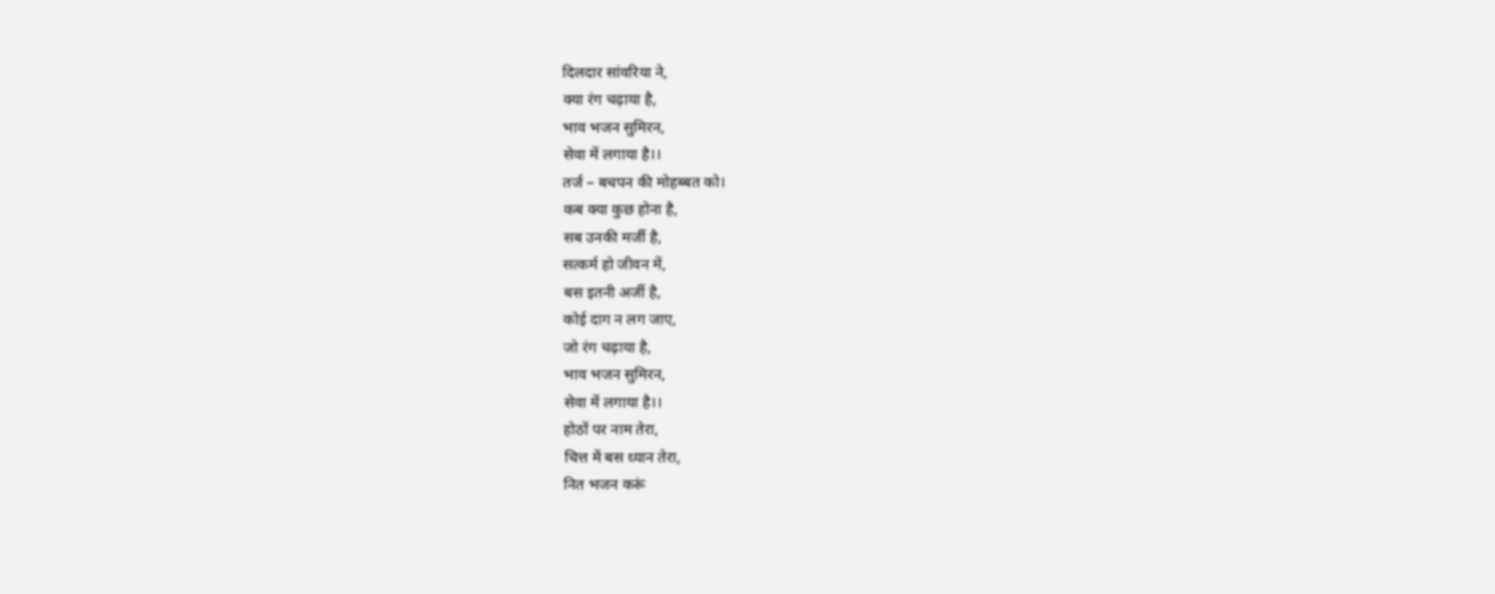दिलदार सांवरिया ने,
क्या रंग चढ़ाया है,
भाव भजन सुमिरन,
सेवा में लगाया है।।
तर्ज – बचपन की मोहब्बत को।
कब क्या कुछ होना है,
सब उनकी मर्जी है,
सत्कर्म हो जीवन में,
बस इतनी अर्जी है,
कोई दाग न लग जाए,
जो रंग चढ़ाया है,
भाव भजन सुमिरन,
सेवा में लगाया है।।
होठों पर नाम तेरा,
चित्त में बस ध्यान तेरा,
नित भजन करूं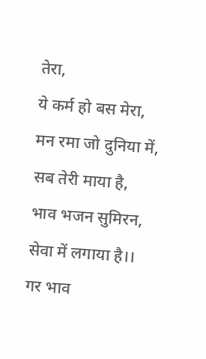तेरा,
ये कर्म हो बस मेरा,
मन रमा जो दुनिया में,
सब तेरी माया है,
भाव भजन सुमिरन,
सेवा में लगाया है।।
गर भाव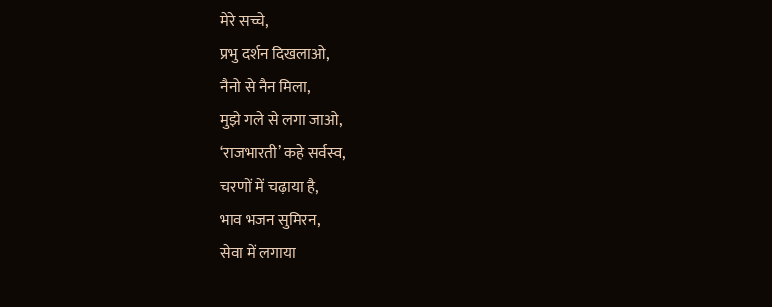मेरे सच्चे,
प्रभु दर्शन दिखलाओ,
नैनो से नैन मिला,
मुझे गले से लगा जाओ,
‘राजभारती’ कहे सर्वस्व,
चरणों में चढ़ाया है,
भाव भजन सुमिरन,
सेवा में लगाया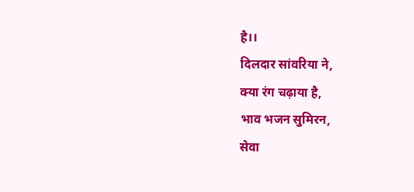है।।
दिलदार सांवरिया ने,
क्या रंग चढ़ाया है,
भाव भजन सुमिरन,
सेवा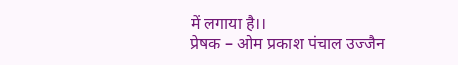में लगाया है।।
प्रेषक – ओम प्रकाश पंचाल उज्जैन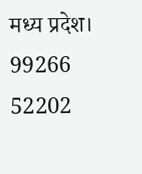मध्य प्रदेश।
99266 52202